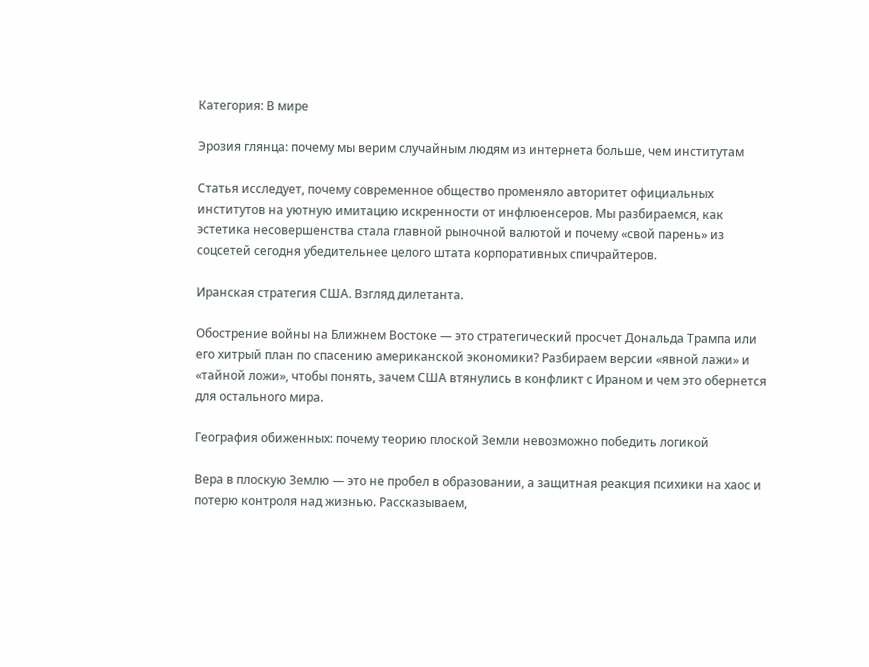Категория: В мире

Эрозия глянца: почему мы верим случайным людям из интернета больше, чем институтам

Статья исследует, почему современное общество променяло авторитет официальных институтов на уютную имитацию искренности от инфлюенсеров. Мы разбираемся, как эстетика несовершенства стала главной рыночной валютой и почему «свой парень» из соцсетей сегодня убедительнее целого штата корпоративных спичрайтеров.

Иранская стратегия США. Взгляд дилетанта.

Обострение войны на Ближнем Востоке — это стратегический просчет Дональда Трампа или его хитрый план по спасению американской экономики? Разбираем версии «явной лажи» и «тайной ложи», чтобы понять, зачем США втянулись в конфликт с Ираном и чем это обернется для остального мира.

География обиженных: почему теорию плоской Земли невозможно победить логикой

Вера в плоскую Землю — это не пробел в образовании, а защитная реакция психики на хаос и потерю контроля над жизнью. Рассказываем,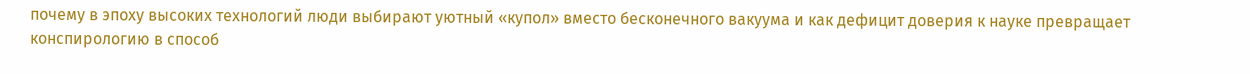почему в эпоху высоких технологий люди выбирают уютный «купол» вместо бесконечного вакуума и как дефицит доверия к науке превращает конспирологию в способ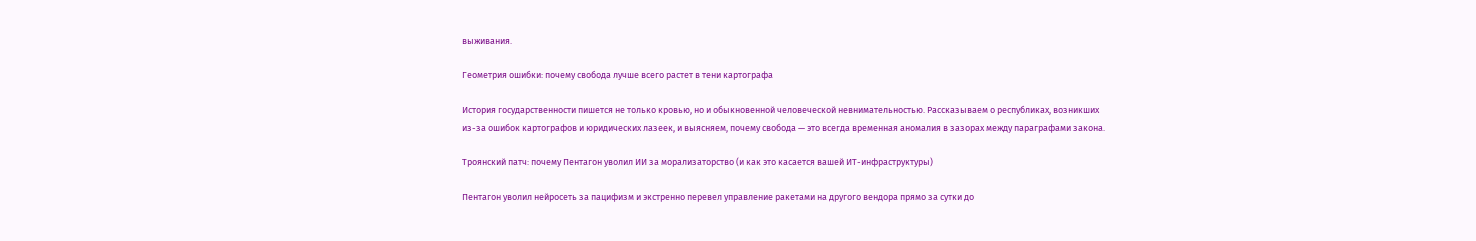выживания.

Геометрия ошибки: почему свобода лучше всего растет в тени картографа

История государственности пишется не только кровью, но и обыкновенной человеческой невнимательностью. Рассказываем о республиках, возникших из-за ошибок картографов и юридических лазеек, и выясняем, почему свобода — это всегда временная аномалия в зазорах между параграфами закона.

Троянский патч: почему Пентагон уволил ИИ за морализаторство (и как это касается вашей ИТ-инфраструктуры)

Пентагон уволил нейросеть за пацифизм и экстренно перевел управление ракетами на другого вендора прямо за сутки до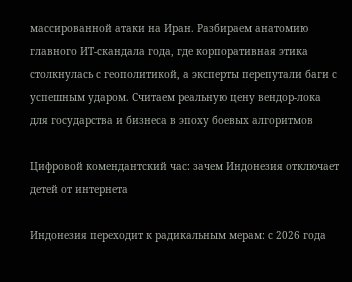массированной атаки на Иран. Разбираем анатомию главного ИТ-скандала года, где корпоративная этика столкнулась с геополитикой, а эксперты перепутали баги с успешным ударом. Считаем реальную цену вендор-лока для государства и бизнеса в эпоху боевых алгоритмов

Цифровой комендантский час: зачем Индонезия отключает детей от интернета

Индонезия переходит к радикальным мерам: с 2026 года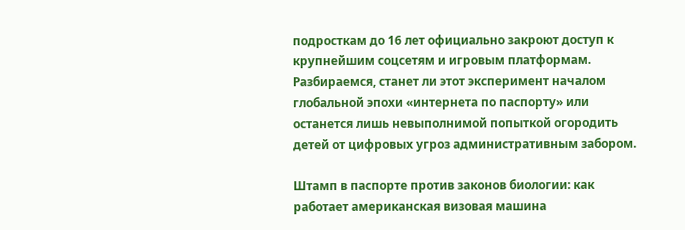подросткам до 16 лет официально закроют доступ к крупнейшим соцсетям и игровым платформам. Разбираемся, станет ли этот эксперимент началом глобальной эпохи «интернета по паспорту» или останется лишь невыполнимой попыткой огородить детей от цифровых угроз административным забором.

Штамп в паспорте против законов биологии: как работает американская визовая машина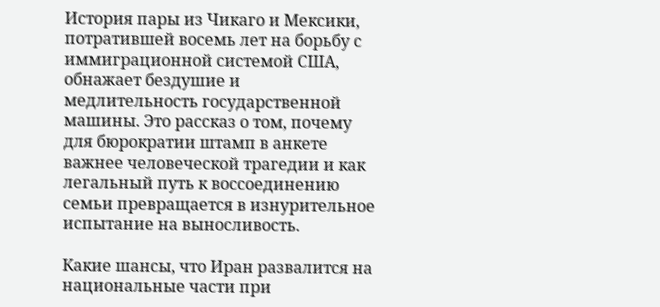История пары из Чикаго и Мексики, потратившей восемь лет на борьбу с иммиграционной системой США, обнажает бездушие и медлительность государственной машины. Это рассказ о том, почему для бюрократии штамп в анкете важнее человеческой трагедии и как легальный путь к воссоединению семьи превращается в изнурительное испытание на выносливость.

Какие шансы, что Иран развалится на национальные части при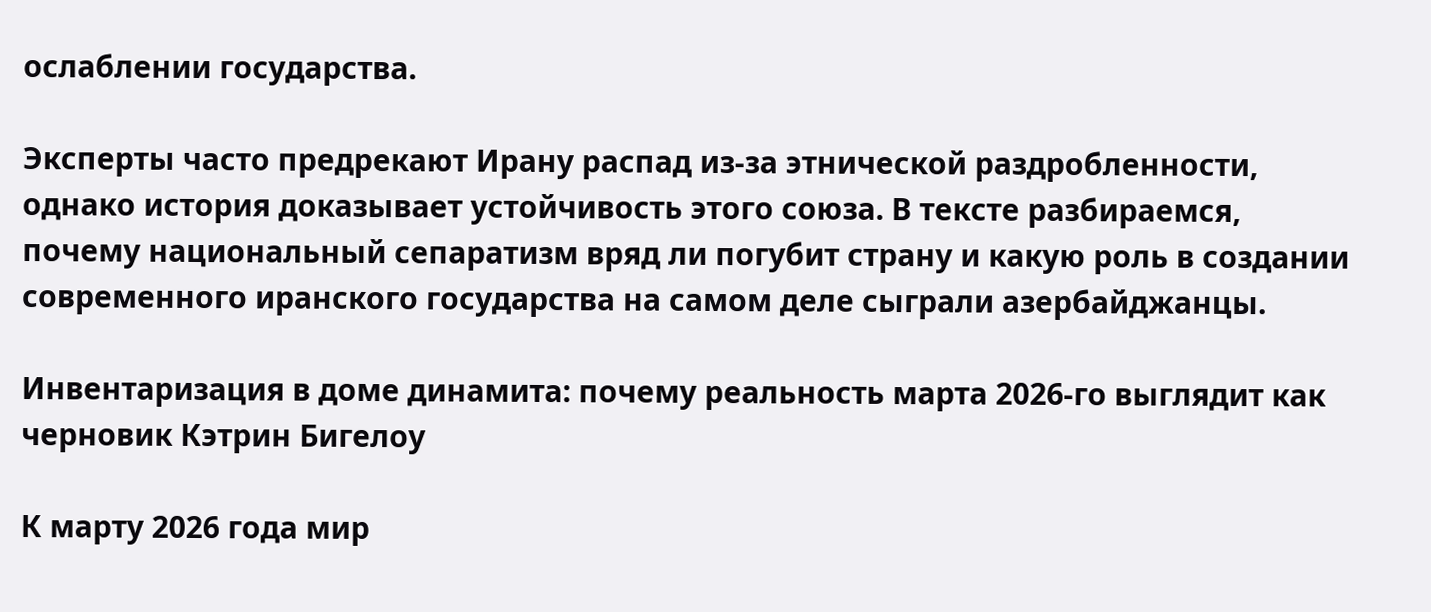ослаблении государства.

Эксперты часто предрекают Ирану распад из-за этнической раздробленности, однако история доказывает устойчивость этого союза. В тексте разбираемся, почему национальный сепаратизм вряд ли погубит страну и какую роль в создании современного иранского государства на самом деле сыграли азербайджанцы.

Инвентаризация в доме динамита: почему реальность марта 2026-го выглядит как черновик Кэтрин Бигелоу

К марту 2026 года мир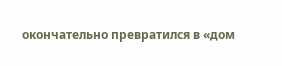окончательно превратился в «дом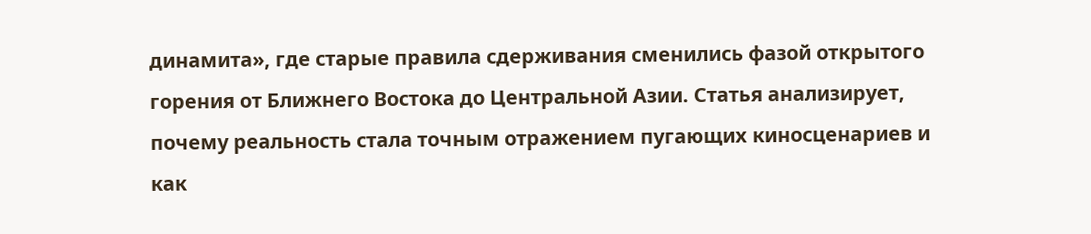динамита», где старые правила сдерживания сменились фазой открытого горения от Ближнего Востока до Центральной Азии. Статья анализирует, почему реальность стала точным отражением пугающих киносценариев и как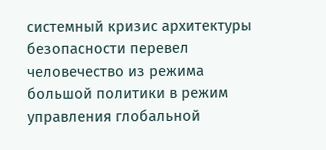системный кризис архитектуры безопасности перевел человечество из режима большой политики в режим управления глобальной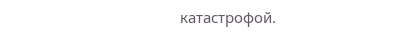катастрофой.